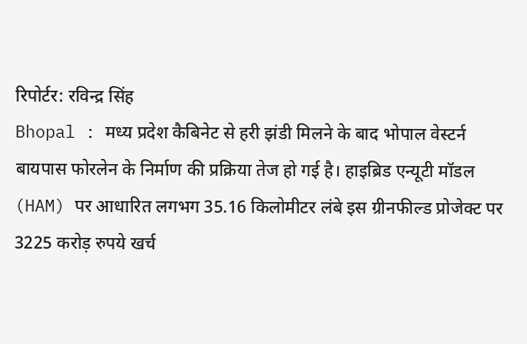रिपोर्टर: रविन्द्र सिंह
Bhopal : मध्य प्रदेश कैबिनेट से हरी झंडी मिलने के बाद भोपाल वेस्टर्न बायपास फोरलेन के निर्माण की प्रक्रिया तेज हो गई है। हाइब्रिड एन्यूटी मॉडल (HAM) पर आधारित लगभग 35.16 किलोमीटर लंबे इस ग्रीनफील्ड प्रोजेक्ट पर 3225 करोड़ रुपये खर्च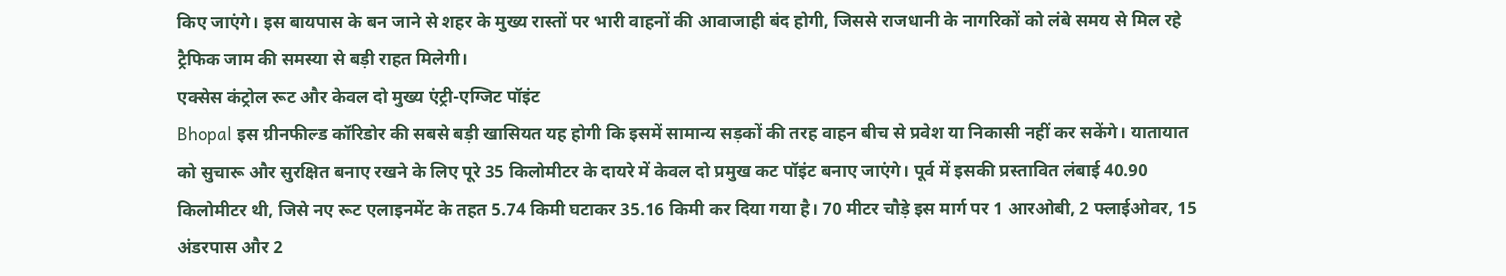किए जाएंगे। इस बायपास के बन जाने से शहर के मुख्य रास्तों पर भारी वाहनों की आवाजाही बंद होगी, जिससे राजधानी के नागरिकों को लंबे समय से मिल रहे ट्रैफिक जाम की समस्या से बड़ी राहत मिलेगी।
एक्सेस कंट्रोल रूट और केवल दो मुख्य एंट्री-एग्जिट पॉइंट
Bhopal इस ग्रीनफील्ड कॉरिडोर की सबसे बड़ी खासियत यह होगी कि इसमें सामान्य सड़कों की तरह वाहन बीच से प्रवेश या निकासी नहीं कर सकेंगे। यातायात को सुचारू और सुरक्षित बनाए रखने के लिए पूरे 35 किलोमीटर के दायरे में केवल दो प्रमुख कट पॉइंट बनाए जाएंगे। पूर्व में इसकी प्रस्तावित लंबाई 40.90 किलोमीटर थी, जिसे नए रूट एलाइनमेंट के तहत 5.74 किमी घटाकर 35.16 किमी कर दिया गया है। 70 मीटर चौड़े इस मार्ग पर 1 आरओबी, 2 फ्लाईओवर, 15 अंडरपास और 2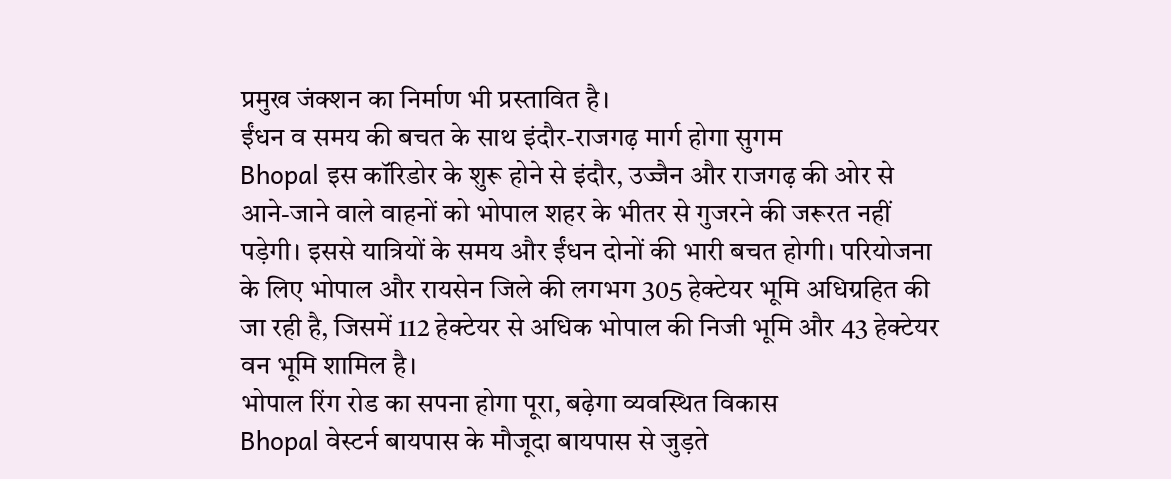प्रमुख जंक्शन का निर्माण भी प्रस्तावित है।
ईंधन व समय की बचत के साथ इंदौर-राजगढ़ मार्ग होगा सुगम
Bhopal इस कॉरिडोर के शुरू होने से इंदौर, उज्जैन और राजगढ़ की ओर से आने-जाने वाले वाहनों को भोपाल शहर के भीतर से गुजरने की जरूरत नहीं पड़ेगी। इससे यात्रियों के समय और ईंधन दोनों की भारी बचत होगी। परियोजना के लिए भोपाल और रायसेन जिले की लगभग 305 हेक्टेयर भूमि अधिग्रहित की जा रही है, जिसमें 112 हेक्टेयर से अधिक भोपाल की निजी भूमि और 43 हेक्टेयर वन भूमि शामिल है।
भोपाल रिंग रोड का सपना होगा पूरा, बढ़ेगा व्यवस्थित विकास
Bhopal वेस्टर्न बायपास के मौजूदा बायपास से जुड़ते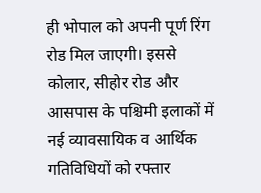ही भोपाल को अपनी पूर्ण रिंग रोड मिल जाएगी। इससे कोलार, सीहोर रोड और आसपास के पश्चिमी इलाकों में नई व्यावसायिक व आर्थिक गतिविधियों को रफ्तार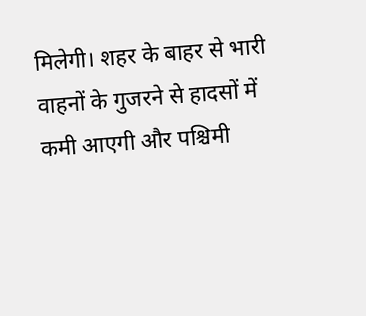मिलेगी। शहर के बाहर से भारी वाहनों के गुजरने से हादसों में कमी आएगी और पश्चिमी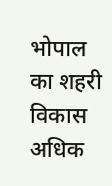भोपाल का शहरी विकास अधिक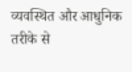व्यवस्थित और आधुनिक तरीके से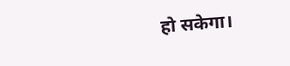हो सकेगा।